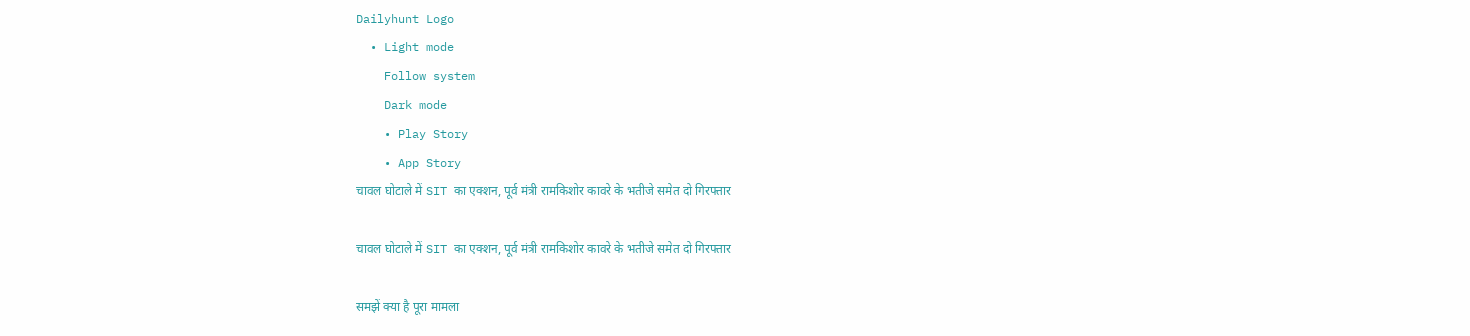Dailyhunt Logo
  • Light mode
    Follow system
    Dark mode
    • Play Story
    • App Story
चावल घोटाले में SIT का एक्शन, पूर्व मंत्री रामकिशोर कावरे के भतीजे समेत दो गिरफ्तार

चावल घोटाले में SIT का एक्शन, पूर्व मंत्री रामकिशोर कावरे के भतीजे समेत दो गिरफ्तार

समझें क्या है पूरा मामला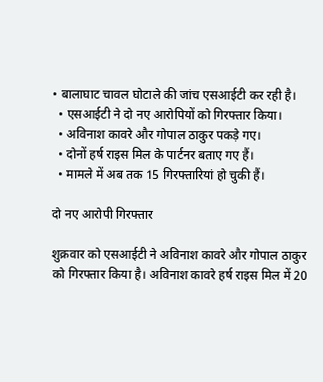• बालाघाट चावल घोटाले की जांच एसआईटी कर रही है।
  • एसआईटी ने दो नए आरोपियों को गिरफ्तार किया।
  • अविनाश कावरे और गोपाल ठाकुर पकड़े गए।
  • दोनों हर्ष राइस मिल के पार्टनर बताए गए हैं।
  • मामले में अब तक 15 गिरफ्तारियां हो चुकी हैं।

दो नए आरोपी गिरफ्तार

शुक्रवार को एसआईटी ने अविनाश कावरे और गोपाल ठाकुर को गिरफ्तार किया है। अविनाश कावरे हर्ष राइस मिल में 20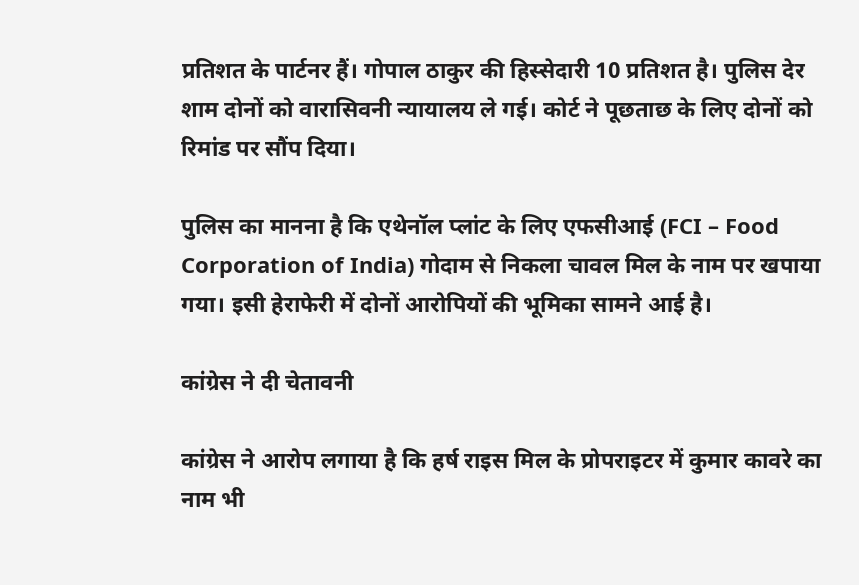प्रतिशत के पार्टनर हैं। गोपाल ठाकुर की हिस्सेदारी 10 प्रतिशत है। पुलिस देर शाम दोनों को वारासिवनी न्यायालय ले गई। कोर्ट ने पूछताछ के लिए दोनों को रिमांड पर सौंप दिया।

पुलिस का मानना है कि एथेनॉल प्लांट के लिए एफसीआई (FCI – Food Corporation of India) गोदाम से निकला चावल मिल के नाम पर खपाया गया। इसी हेराफेरी में दोनों आरोपियों की भूमिका सामने आई है।

कांग्रेस ने दी चेतावनी

कांग्रेस ने आरोप लगाया है कि हर्ष राइस मिल के प्रोपराइटर में कुमार कावरे का नाम भी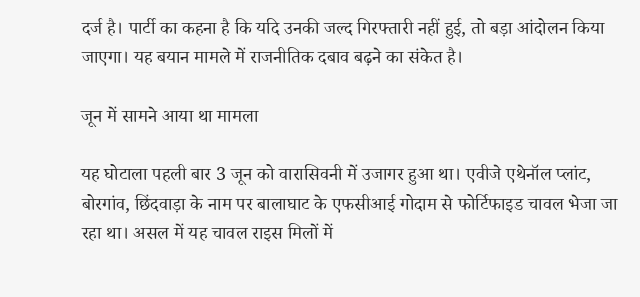दर्ज है। पार्टी का कहना है कि यदि उनकी जल्द गिरफ्तारी नहीं हुई, तो बड़ा आंदोलन किया जाएगा। यह बयान मामले में राजनीतिक दबाव बढ़ने का संकेत है।

जून में सामने आया था मामला

यह घोटाला पहली बार 3 जून को वारासिवनी में उजागर हुआ था। एवीजे एथेनॉल प्लांट, बोरगांव, छिंदवाड़ा के नाम पर बालाघाट के एफसीआई गोदाम से फोर्टिफाइड चावल भेजा जा रहा था। असल में यह चावल राइस मिलों में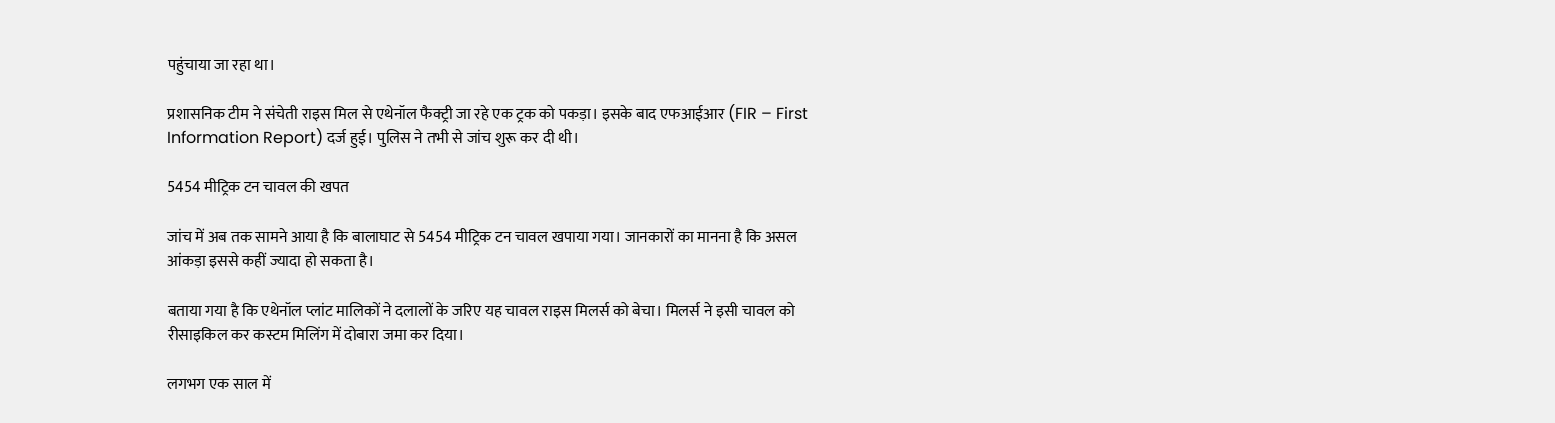पहुंचाया जा रहा था।

प्रशासनिक टीम ने संचेती राइस मिल से एथेनॉल फैक्ट्री जा रहे एक ट्रक को पकड़ा। इसके बाद एफआईआर (FIR – First Information Report) दर्ज हुई। पुलिस ने तभी से जांच शुरू कर दी थी।

5454 मीट्रिक टन चावल की खपत

जांच में अब तक सामने आया है कि बालाघाट से 5454 मीट्रिक टन चावल खपाया गया। जानकारों का मानना है कि असल आंकड़ा इससे कहीं ज्यादा हो सकता है।

बताया गया है कि एथेनॉल प्लांट मालिकों ने दलालों के जरिए यह चावल राइस मिलर्स को बेचा। मिलर्स ने इसी चावल को रीसाइकिल कर कस्टम मिलिंग में दोबारा जमा कर दिया।

लगभग एक साल में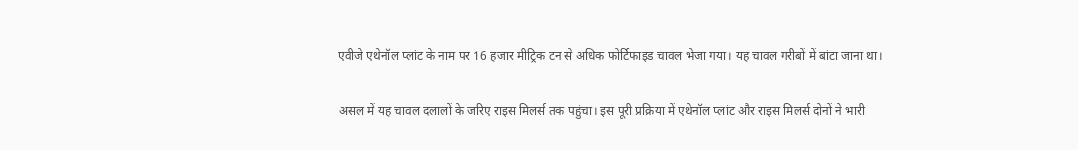एवीजे एथेनॉल प्लांट के नाम पर 16 हजार मीट्रिक टन से अधिक फोर्टिफाइड चावल भेजा गया। यह चावल गरीबों में बांटा जाना था।

असल में यह चावल दलालों के जरिए राइस मिलर्स तक पहुंचा। इस पूरी प्रक्रिया में एथेनॉल प्लांट और राइस मिलर्स दोनों ने भारी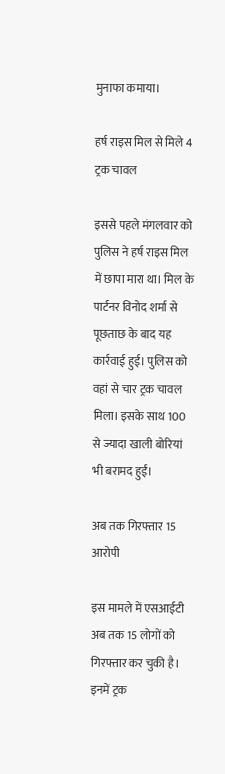मुनाफा कमाया।

हर्ष राइस मिल से मिले 4 ट्रक चावल

इससे पहले मंगलवार को पुलिस ने हर्ष राइस मिल में छापा मारा था। मिल के पार्टनर विनोद शर्मा से पूछताछ के बाद यह कार्रवाई हुई। पुलिस को वहां से चार ट्रक चावल मिला। इसके साथ 100 से ज्यादा खाली बोरियां भी बरामद हुईं।

अब तक गिरफ्तार 15 आरोपी

इस मामले में एसआईटी अब तक 15 लोगों को गिरफ्तार कर चुकी है। इनमें ट्रक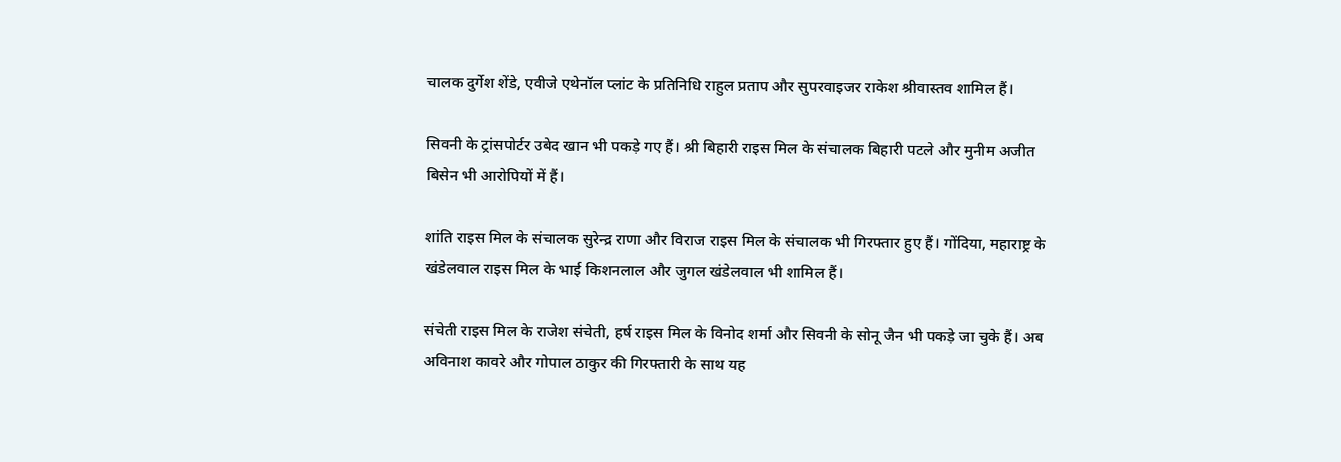चालक दुर्गेश शेंडे, एवीजे एथेनॉल प्लांट के प्रतिनिधि राहुल प्रताप और सुपरवाइजर राकेश श्रीवास्तव शामिल हैं।

सिवनी के ट्रांसपोर्टर उबेद खान भी पकड़े गए हैं। श्री बिहारी राइस मिल के संचालक बिहारी पटले और मुनीम अजीत बिसेन भी आरोपियों में हैं।

शांति राइस मिल के संचालक सुरेन्द्र राणा और विराज राइस मिल के संचालक भी गिरफ्तार हुए हैं। गोंदिया, महाराष्ट्र के खंडेलवाल राइस मिल के भाई किशनलाल और जुगल खंडेलवाल भी शामिल हैं।

संचेती राइस मिल के राजेश संचेती, हर्ष राइस मिल के विनोद शर्मा और सिवनी के सोनू जैन भी पकड़े जा चुके हैं। अब अविनाश कावरे और गोपाल ठाकुर की गिरफ्तारी के साथ यह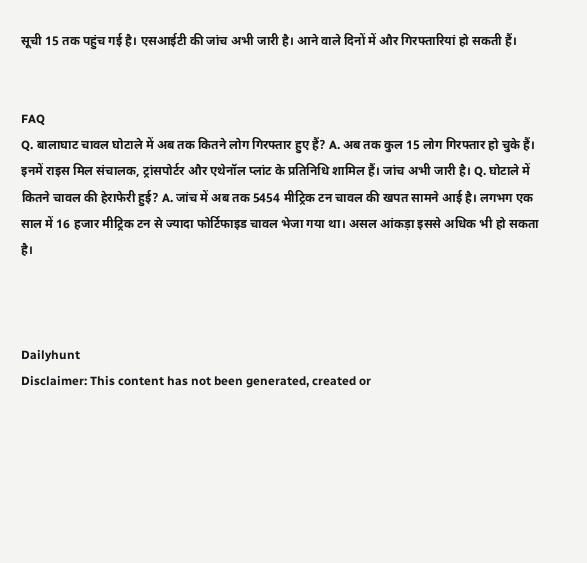सूची 15 तक पहुंच गई है। एसआईटी की जांच अभी जारी है। आने वाले दिनों में और गिरफ्तारियां हो सकती हैं।


FAQ
Q. बालाघाट चावल घोटाले में अब तक कितने लोग गिरफ्तार हुए हैं? A. अब तक कुल 15 लोग गिरफ्तार हो चुके हैं। इनमें राइस मिल संचालक, ट्रांसपोर्टर और एथेनॉल प्लांट के प्रतिनिधि शामिल हैं। जांच अभी जारी है। Q. घोटाले में कितने चावल की हेराफेरी हुई? A. जांच में अब तक 5454 मीट्रिक टन चावल की खपत सामने आई है। लगभग एक साल में 16 हजार मीट्रिक टन से ज्यादा फोर्टिफाइड चावल भेजा गया था। असल आंकड़ा इससे अधिक भी हो सकता है।



Dailyhunt
Disclaimer: This content has not been generated, created or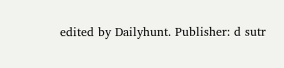edited by Dailyhunt. Publisher: d sutr